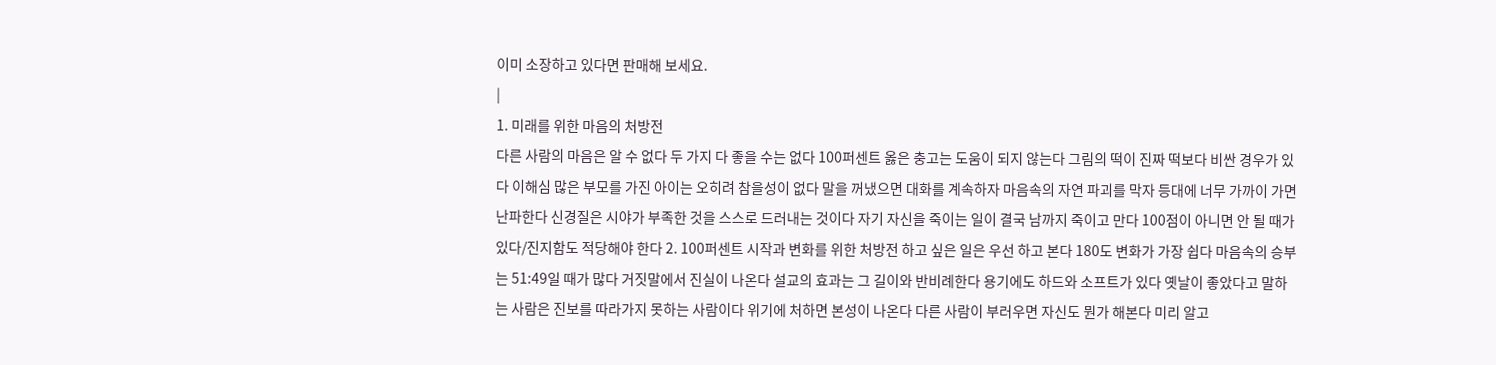이미 소장하고 있다면 판매해 보세요.
|
1. 미래를 위한 마음의 처방전
다른 사람의 마음은 알 수 없다 두 가지 다 좋을 수는 없다 100퍼센트 옳은 충고는 도움이 되지 않는다 그림의 떡이 진짜 떡보다 비싼 경우가 있다 이해심 많은 부모를 가진 아이는 오히려 참을성이 없다 말을 꺼냈으면 대화를 계속하자 마음속의 자연 파괴를 막자 등대에 너무 가까이 가면 난파한다 신경질은 시야가 부족한 것을 스스로 드러내는 것이다 자기 자신을 죽이는 일이 결국 남까지 죽이고 만다 100점이 아니면 안 될 때가 있다/진지함도 적당해야 한다 2. 100퍼센트 시작과 변화를 위한 처방전 하고 싶은 일은 우선 하고 본다 180도 변화가 가장 쉽다 마음속의 승부는 51:49일 때가 많다 거짓말에서 진실이 나온다 설교의 효과는 그 길이와 반비례한다 용기에도 하드와 소프트가 있다 옛날이 좋았다고 말하는 사람은 진보를 따라가지 못하는 사람이다 위기에 처하면 본성이 나온다 다른 사람이 부러우면 자신도 뭔가 해본다 미리 알고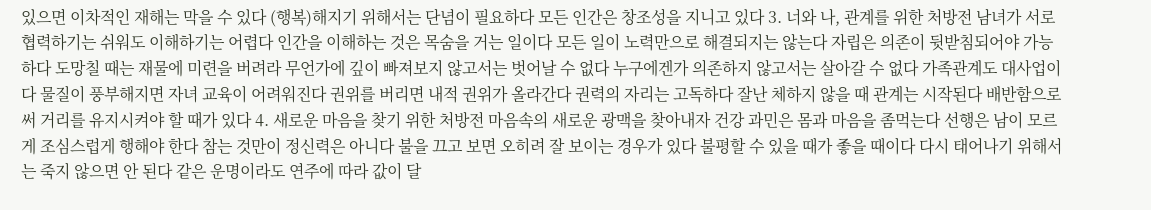있으면 이차적인 재해는 막을 수 있다 (행복)해지기 위해서는 단념이 필요하다 모든 인간은 창조성을 지니고 있다 3. 너와 나, 관계를 위한 처방전 남녀가 서로 협력하기는 쉬워도 이해하기는 어렵다 인간을 이해하는 것은 목숨을 거는 일이다 모든 일이 노력만으로 해결되지는 않는다 자립은 의존이 뒷받침되어야 가능하다 도망칠 때는 재물에 미련을 버려라 무언가에 깊이 빠져보지 않고서는 벗어날 수 없다 누구에겐가 의존하지 않고서는 살아갈 수 없다 가족관계도 대사업이다 물질이 풍부해지면 자녀 교육이 어려워진다 권위를 버리면 내적 권위가 올라간다 권력의 자리는 고독하다 잘난 체하지 않을 때 관계는 시작된다 배반함으로써 거리를 유지시켜야 할 때가 있다 4. 새로운 마음을 찾기 위한 처방전 마음속의 새로운 광맥을 찾아내자 건강 과민은 몸과 마음을 좀먹는다 선행은 남이 모르게 조심스럽게 행해야 한다 참는 것만이 정신력은 아니다 불을 끄고 보면 오히려 잘 보이는 경우가 있다 불평할 수 있을 때가 좋을 때이다 다시 태어나기 위해서는 죽지 않으면 안 된다 같은 운명이라도 연주에 따라 값이 달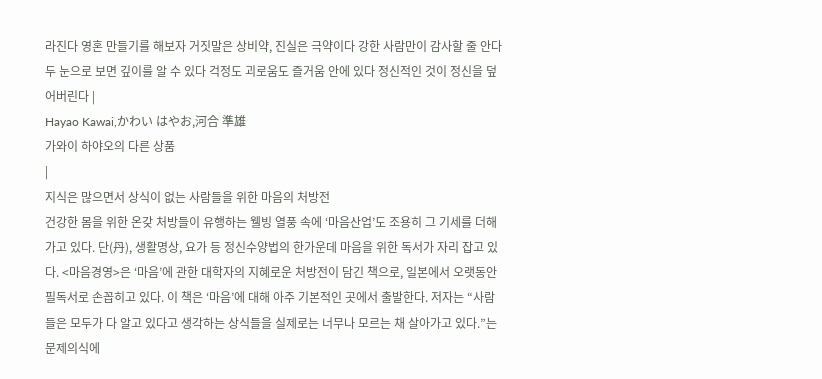라진다 영혼 만들기를 해보자 거짓말은 상비약, 진실은 극약이다 강한 사람만이 감사할 줄 안다 두 눈으로 보면 깊이를 알 수 있다 걱정도 괴로움도 즐거움 안에 있다 정신적인 것이 정신을 덮어버린다 |
Hayao Kawai,かわい はやお,河合 準雄
가와이 하야오의 다른 상품
|
지식은 많으면서 상식이 없는 사람들을 위한 마음의 처방전
건강한 몸을 위한 온갖 처방들이 유행하는 웰빙 열풍 속에 ‘마음산업’도 조용히 그 기세를 더해가고 있다. 단(丹), 생활명상, 요가 등 정신수양법의 한가운데 마음을 위한 독서가 자리 잡고 있다. <마음경영>은 ‘마음’에 관한 대학자의 지혜로운 처방전이 담긴 책으로, 일본에서 오랫동안 필독서로 손꼽히고 있다. 이 책은 ‘마음’에 대해 아주 기본적인 곳에서 출발한다. 저자는 “사람들은 모두가 다 알고 있다고 생각하는 상식들을 실제로는 너무나 모르는 채 살아가고 있다.”는 문제의식에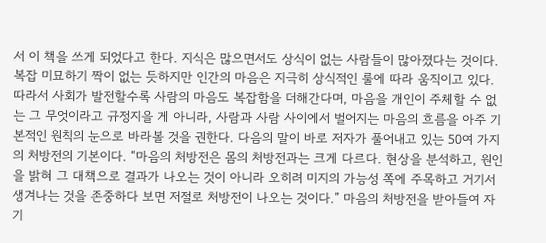서 이 책을 쓰게 되었다고 한다. 지식은 많으면서도 상식이 없는 사람들이 많아졌다는 것이다. 복잡 미묘하기 짝이 없는 듯하지만 인간의 마음은 지극히 상식적인 룰에 따라 움직이고 있다. 따라서 사회가 발전할수록 사람의 마음도 복잡함을 더해간다며, 마음을 개인이 주체할 수 없는 그 무엇이라고 규정지을 게 아니라, 사람과 사람 사이에서 벌어지는 마음의 흐름을 아주 기본적인 원칙의 눈으로 바라볼 것을 권한다. 다음의 말이 바로 저자가 풀어내고 있는 50여 가지의 처방전의 기본이다. “마음의 처방전은 몸의 처방전과는 크게 다르다. 현상을 분석하고, 원인을 밝혀 그 대책으로 결과가 나오는 것이 아니라 오히려 미지의 가능성 쪽에 주목하고 거기서 생겨나는 것을 존중하다 보면 저절로 처방전이 나오는 것이다.” 마음의 처방전을 받아들여 자기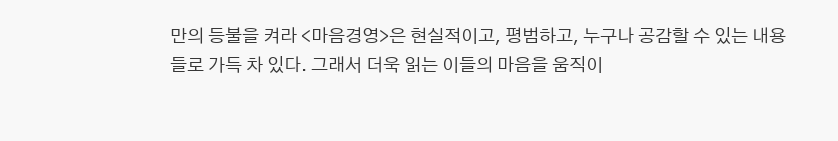만의 등불을 켜라 <마음경영>은 현실적이고, 평범하고, 누구나 공감할 수 있는 내용들로 가득 차 있다. 그래서 더욱 읽는 이들의 마음을 움직이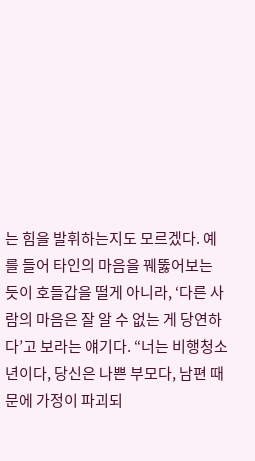는 힘을 발휘하는지도 모르겠다. 예를 들어 타인의 마음을 꿰뚫어보는 듯이 호들갑을 떨게 아니라, ‘다른 사람의 마음은 잘 알 수 없는 게 당연하다’고 보라는 얘기다. “너는 비행청소년이다, 당신은 나쁜 부모다, 남편 때문에 가정이 파괴되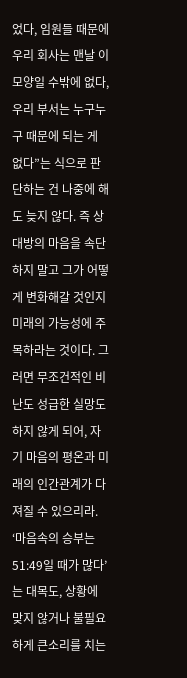었다, 임원들 때문에 우리 회사는 맨날 이 모양일 수밖에 없다, 우리 부서는 누구누구 때문에 되는 게 없다”는 식으로 판단하는 건 나중에 해도 늦지 않다. 즉 상대방의 마음을 속단하지 말고 그가 어떻게 변화해갈 것인지 미래의 가능성에 주목하라는 것이다. 그러면 무조건적인 비난도 성급한 실망도 하지 않게 되어, 자기 마음의 평온과 미래의 인간관계가 다져질 수 있으리라. ‘마음속의 승부는 51:49일 때가 많다’는 대목도, 상황에 맞지 않거나 불필요하게 큰소리를 치는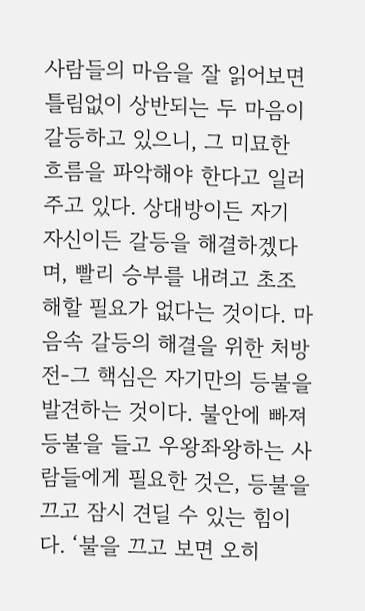사람들의 마음을 잘 읽어보면 틀림없이 상반되는 두 마음이 갈등하고 있으니, 그 미묘한 흐름을 파악해야 한다고 일러주고 있다. 상대방이든 자기 자신이든 갈등을 해결하겠다며, 빨리 승부를 내려고 초조해할 필요가 없다는 것이다. 마음속 갈등의 해결을 위한 처방전-그 핵심은 자기만의 등불을 발견하는 것이다. 불안에 빠져 등불을 들고 우왕좌왕하는 사람들에게 필요한 것은, 등불을 끄고 잠시 견딜 수 있는 힘이다. ‘불을 끄고 보면 오히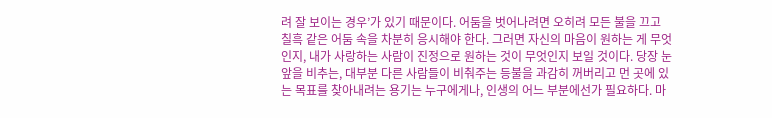려 잘 보이는 경우’가 있기 때문이다. 어둠을 벗어나려면 오히려 모든 불을 끄고 칠흑 같은 어둠 속을 차분히 응시해야 한다. 그러면 자신의 마음이 원하는 게 무엇인지, 내가 사랑하는 사람이 진정으로 원하는 것이 무엇인지 보일 것이다. 당장 눈앞을 비추는, 대부분 다른 사람들이 비춰주는 등불을 과감히 꺼버리고 먼 곳에 있는 목표를 찾아내려는 용기는 누구에게나, 인생의 어느 부분에선가 필요하다. 마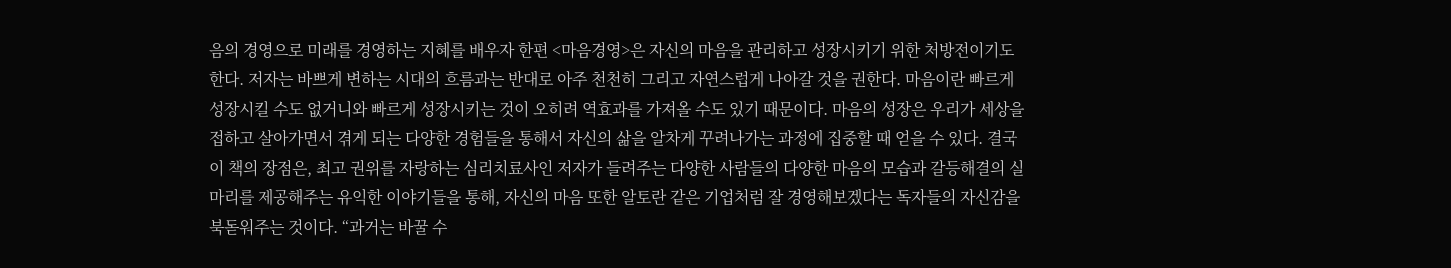음의 경영으로 미래를 경영하는 지혜를 배우자 한편 <마음경영>은 자신의 마음을 관리하고 성장시키기 위한 처방전이기도 한다. 저자는 바쁘게 변하는 시대의 흐름과는 반대로 아주 천천히 그리고 자연스럽게 나아갈 것을 권한다. 마음이란 빠르게 성장시킬 수도 없거니와 빠르게 성장시키는 것이 오히려 역효과를 가져올 수도 있기 때문이다. 마음의 성장은 우리가 세상을 접하고 살아가면서 겪게 되는 다양한 경험들을 통해서 자신의 삶을 알차게 꾸려나가는 과정에 집중할 때 얻을 수 있다. 결국 이 책의 장점은, 최고 권위를 자랑하는 심리치료사인 저자가 들려주는 다양한 사람들의 다양한 마음의 모습과 갈등해결의 실마리를 제공해주는 유익한 이야기들을 통해, 자신의 마음 또한 알토란 같은 기업처럼 잘 경영해보겠다는 독자들의 자신감을 북돋워주는 것이다. “과거는 바꿀 수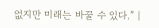없지만 미래는 바꿀 수 있다.” |